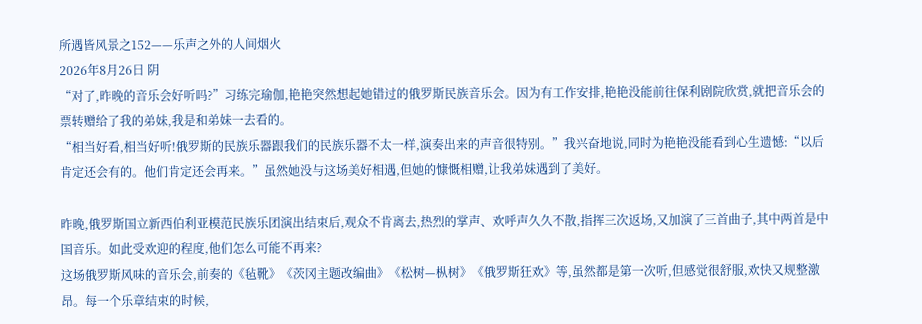所遇皆风景之152——乐声之外的人间烟火
2026年8月26日 阴
“对了,昨晚的音乐会好听吗?”习练完瑜伽,艳艳突然想起她错过的俄罗斯民族音乐会。因为有工作安排,艳艳没能前往保利剧院欣赏,就把音乐会的票转赠给了我的弟妹,我是和弟妹一去看的。
“相当好看,相当好听!俄罗斯的民族乐器跟我们的民族乐器不太一样,演奏出来的声音很特别。”我兴奋地说,同时为艳艳没能看到心生遗憾:“以后肯定还会有的。他们肯定还会再来。”虽然她没与这场美好相遇,但她的慷慨相赠,让我弟妹遇到了美好。

昨晚,俄罗斯国立新西伯利亚模范民族乐团演出结束后,观众不肯离去,热烈的掌声、欢呼声久久不散,指挥三次返场,又加演了三首曲子,其中两首是中国音乐。如此受欢迎的程度,他们怎么可能不再来?
这场俄罗斯风味的音乐会,前奏的《毡靴》《茨冈主题改编曲》《松树—枞树》《俄罗斯狂欢》等,虽然都是第一次听,但感觉很舒服,欢快又规整激昂。每一个乐章结束的时候,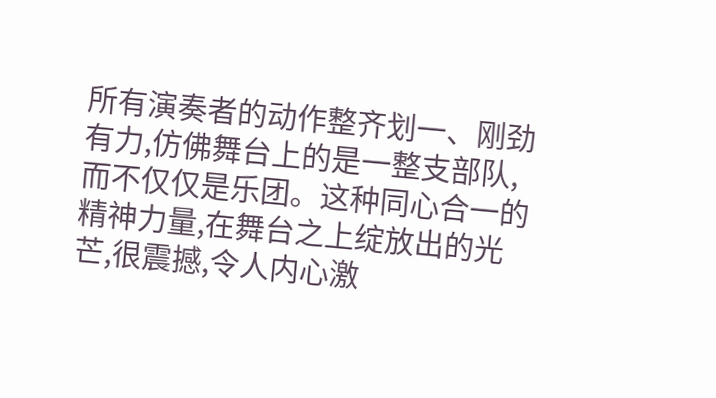所有演奏者的动作整齐划一、刚劲有力,仿佛舞台上的是一整支部队,而不仅仅是乐团。这种同心合一的精神力量,在舞台之上绽放出的光芒,很震撼,令人内心激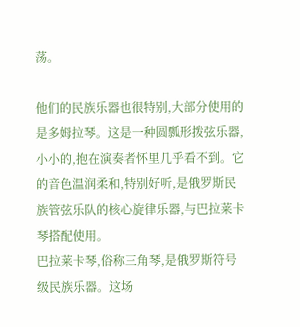荡。

他们的民族乐器也很特别,大部分使用的是多姆拉琴。这是一种圆瓢形拨弦乐器,小小的,抱在演奏者怀里几乎看不到。它的音色温润柔和,特别好听,是俄罗斯民族管弦乐队的核心旋律乐器,与巴拉莱卡琴搭配使用。
巴拉莱卡琴,俗称三角琴,是俄罗斯符号级民族乐器。这场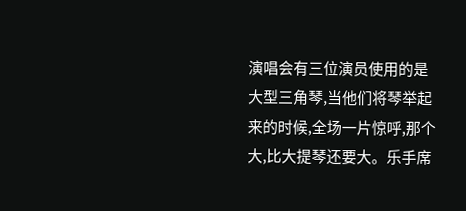演唱会有三位演员使用的是大型三角琴,当他们将琴举起来的时候,全场一片惊呼,那个大,比大提琴还要大。乐手席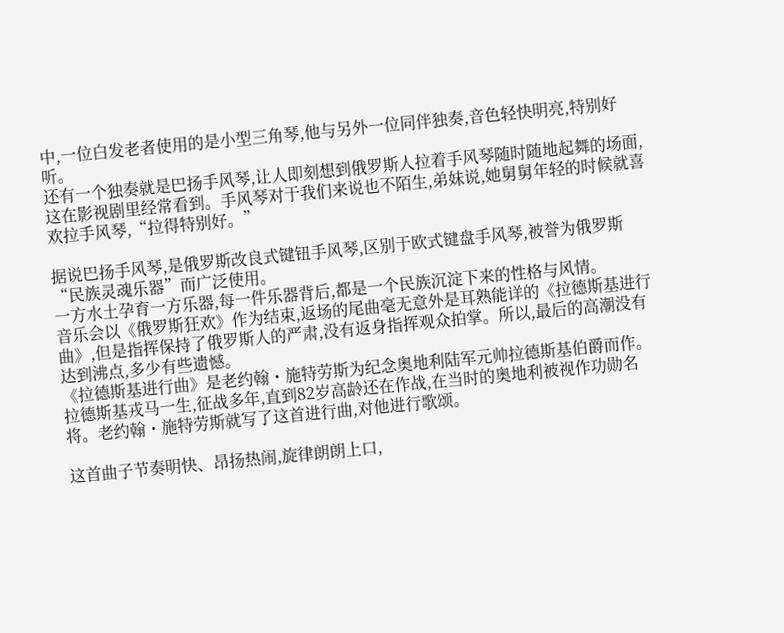中,一位白发老者使用的是小型三角琴,他与另外一位同伴独奏,音色轻快明亮,特别好听。
还有一个独奏就是巴扬手风琴,让人即刻想到俄罗斯人拉着手风琴随时随地起舞的场面,这在影视剧里经常看到。手风琴对于我们来说也不陌生,弟妹说,她舅舅年轻的时候就喜欢拉手风琴,“拉得特别好。”

据说巴扬手风琴,是俄罗斯改良式键钮手风琴,区别于欧式键盘手风琴,被誉为俄罗斯“民族灵魂乐器”而广泛使用。
一方水土孕育一方乐器,每一件乐器背后,都是一个民族沉淀下来的性格与风情。
音乐会以《俄罗斯狂欢》作为结束,返场的尾曲毫无意外是耳熟能详的《拉德斯基进行曲》,但是指挥保持了俄罗斯人的严肃,没有返身指挥观众拍掌。所以,最后的高潮没有达到沸点,多少有些遗憾。
《拉德斯基进行曲》是老约翰・施特劳斯为纪念奥地利陆军元帅拉德斯基伯爵而作。拉德斯基戎马一生,征战多年,直到82岁高龄还在作战,在当时的奥地利被视作功勋名将。老约翰・施特劳斯就写了这首进行曲,对他进行歌颂。

这首曲子节奏明快、昂扬热闹,旋律朗朗上口,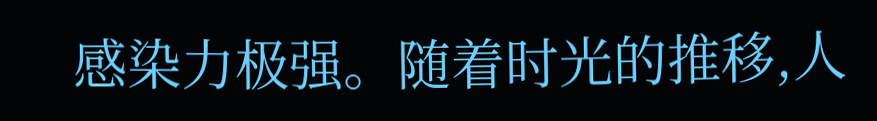感染力极强。随着时光的推移,人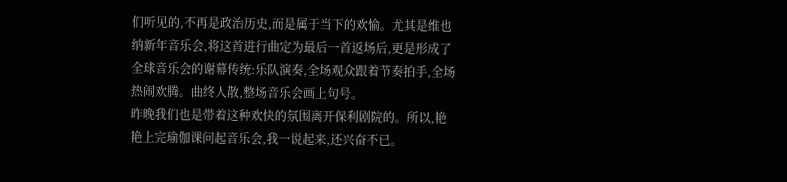们听见的,不再是政治历史,而是属于当下的欢愉。尤其是维也纳新年音乐会,将这首进行曲定为最后一首返场后,更是形成了全球音乐会的谢幕传统:乐队演奏,全场观众跟着节奏拍手,全场热闹欢腾。曲终人散,整场音乐会画上句号。
昨晚我们也是带着这种欢快的氛围离开保利剧院的。所以,艳艳上完瑜伽课问起音乐会,我一说起来,还兴奋不已。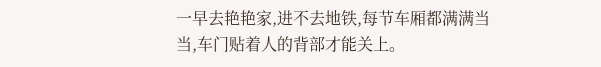一早去艳艳家,进不去地铁,每节车厢都满满当当,车门贴着人的背部才能关上。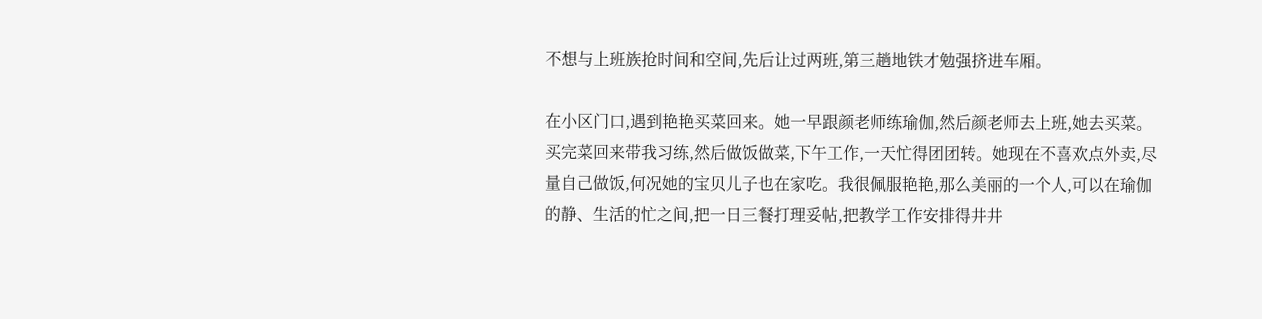不想与上班族抢时间和空间,先后让过两班,第三趟地铁才勉强挤进车厢。

在小区门口,遇到艳艳买菜回来。她一早跟颜老师练瑜伽,然后颜老师去上班,她去买菜。买完菜回来带我习练,然后做饭做菜,下午工作,一天忙得团团转。她现在不喜欢点外卖,尽量自己做饭,何况她的宝贝儿子也在家吃。我很佩服艳艳,那么美丽的一个人,可以在瑜伽的静、生活的忙之间,把一日三餐打理妥帖,把教学工作安排得井井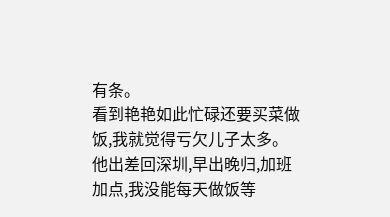有条。
看到艳艳如此忙碌还要买菜做饭,我就觉得亏欠儿子太多。他出差回深圳,早出晚归,加班加点,我没能每天做饭等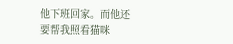他下班回家。而他还要帮我照看猫咪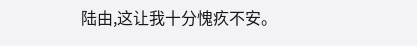陆由,这让我十分愧疚不安。